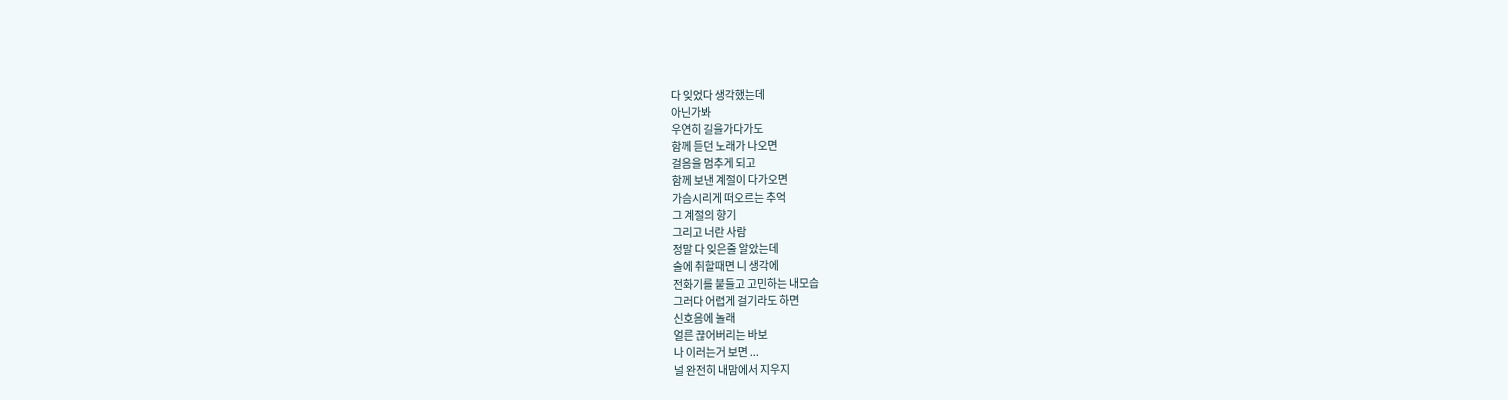다 잊었다 생각했는데
아닌가봐
우연히 길을가다가도
함께 듣던 노래가 나오면
걸음을 멈추게 되고
함께 보낸 계절이 다가오면
가슴시리게 떠오르는 추억
그 계절의 향기
그리고 너란 사람
정말 다 잊은줄 알았는데
술에 취할때면 니 생각에
전화기를 붙들고 고민하는 내모습
그러다 어렵게 걸기라도 하면
신호음에 놀래
얼른 끊어버리는 바보
나 이러는거 보면 ...
널 완전히 내맘에서 지우지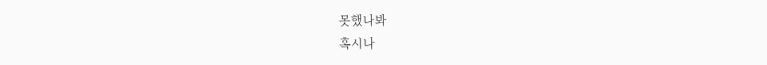못했나봐
혹시나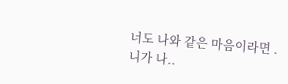너도 나와 같은 마음이라면 .
니가 나..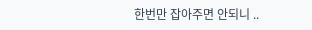한번만 잡아주면 안되니 ..